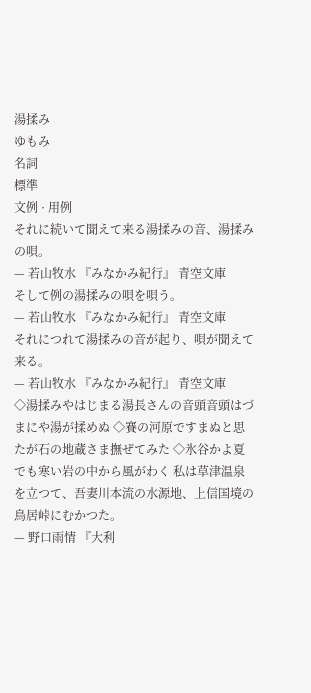湯揉み
ゆもみ
名詞
標準
文例 · 用例
それに続いて聞えて来る湯揉みの音、湯揉みの唄。
— 若山牧水 『みなかみ紀行』 青空文庫
そして例の湯揉みの唄を唄う。
— 若山牧水 『みなかみ紀行』 青空文庫
それにつれて湯揉みの音が起り、唄が聞えて来る。
— 若山牧水 『みなかみ紀行』 青空文庫
◇湯揉みやはじまる湯長さんの音頭音頭はづまにや湯が揉めぬ ◇賽の河原ですまぬと思たが石の地蔵さま撫ぜてみた ◇氷谷かよ夏でも寒い岩の中から風がわく 私は草津温泉を立つて、吾妻川本流の水源地、上信国境の鳥居峠にむかつた。
— 野口雨情 『大利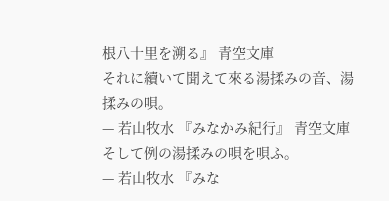根八十里を溯る』 青空文庫
それに續いて聞えて來る湯揉みの音、湯揉みの唄。
— 若山牧水 『みなかみ紀行』 青空文庫
そして例の湯揉みの唄を唄ふ。
— 若山牧水 『みな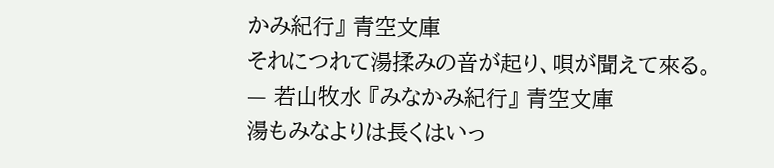かみ紀行』 青空文庫
それにつれて湯揉みの音が起り、唄が聞えて來る。
— 若山牧水 『みなかみ紀行』 青空文庫
湯もみなよりは長くはいっ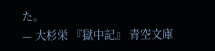た。
— 大杉栄 『獄中記』 青空文庫